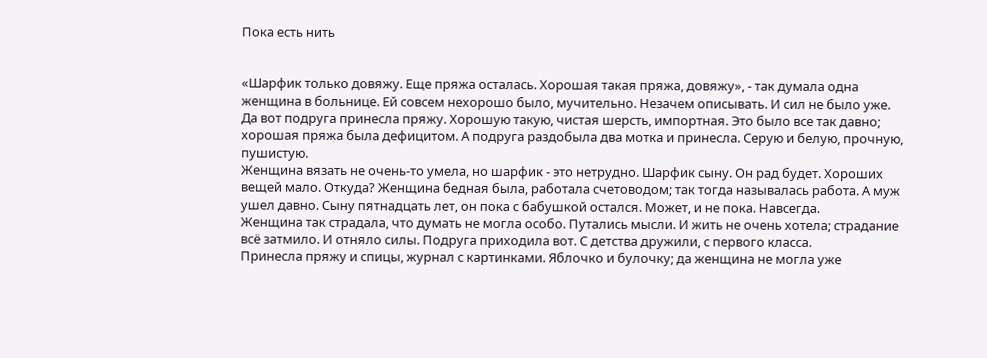Пока есть нить


«Шарфик только довяжу. Еще пряжа осталась. Хорошая такая пряжа, довяжу», - так думала одна женщина в больнице. Ей совсем нехорошо было, мучительно. Незачем описывать. И сил не было уже.
Да вот подруга принесла пряжу. Хорошую такую, чистая шерсть, импортная. Это было все так давно; хорошая пряжа была дефицитом. А подруга раздобыла два мотка и принесла. Серую и белую, прочную, пушистую.
Женщина вязать не очень-то умела, но шарфик - это нетрудно. Шарфик сыну. Он рад будет. Хороших вещей мало. Откуда? Женщина бедная была, работала счетоводом; так тогда называлась работа. А муж ушел давно. Сыну пятнадцать лет, он пока с бабушкой остался. Может, и не пока. Навсегда.
Женщина так страдала, что думать не могла особо. Путались мысли. И жить не очень хотела; страдание всё затмило. И отняло силы. Подруга приходила вот. С детства дружили, с первого класса.
Принесла пряжу и спицы, журнал с картинками. Яблочко и булочку; да женщина не могла уже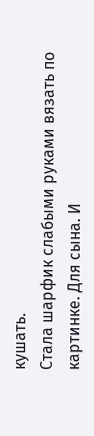кушать.
Стала шарфик слабыми руками вязать по картинке. Для сына. И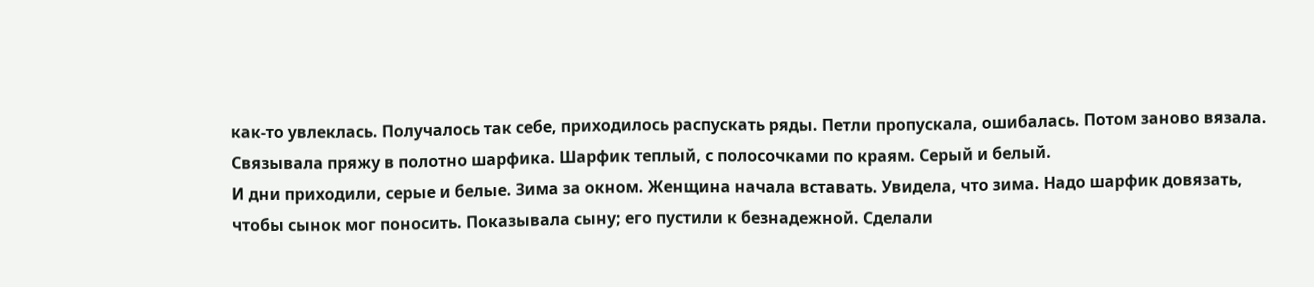как-то увлеклась. Получалось так себе, приходилось распускать ряды. Петли пропускала, ошибалась. Потом заново вязала. Связывала пряжу в полотно шарфика. Шарфик теплый, с полосочками по краям. Серый и белый.
И дни приходили, серые и белые. Зима за окном. Женщина начала вставать. Увидела, что зима. Надо шарфик довязать, чтобы сынок мог поносить. Показывала сыну; его пустили к безнадежной. Сделали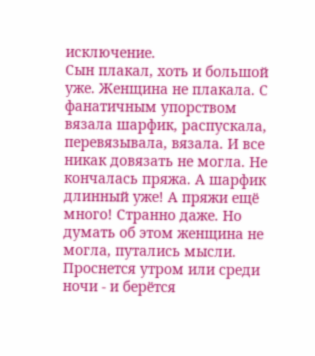исключение.
Сын плакал, хоть и большой уже. Женщина не плакала. С фанатичным упорством вязала шарфик, распускала, перевязывала, вязала. И все никак довязать не могла. Не кончалась пряжа. А шарфик длинный уже! А пряжи ещё много! Странно даже. Но думать об этом женщина не могла, путались мысли.
Проснется утром или среди ночи - и берётся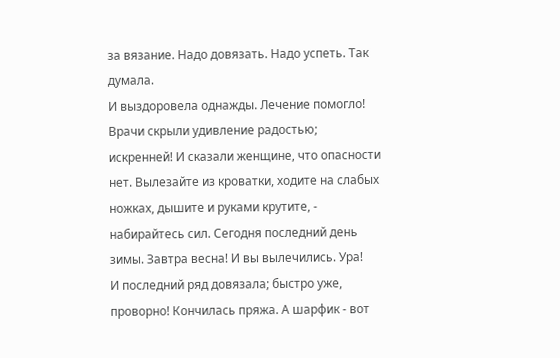за вязание. Надо довязать. Надо успеть. Так думала.
И выздоровела однажды. Лечение помогло! Врачи скрыли удивление радостью; искренней! И сказали женщине, что опасности нет. Вылезайте из кроватки, ходите на слабых ножках, дышите и руками крутите, - набирайтесь сил. Сегодня последний день зимы. Завтра весна! И вы вылечились. Ура!
И последний ряд довязала; быстро уже, проворно! Кончилась пряжа. А шарфик - вот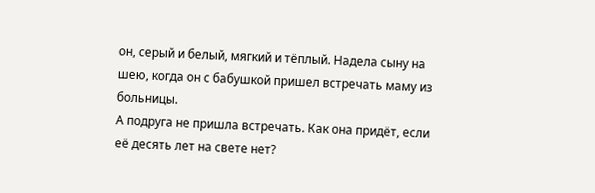он, серый и белый, мягкий и тёплый. Надела сыну на шею, когда он с бабушкой пришел встречать маму из больницы.
А подруга не пришла встречать. Как она придёт, если её десять лет на свете нет?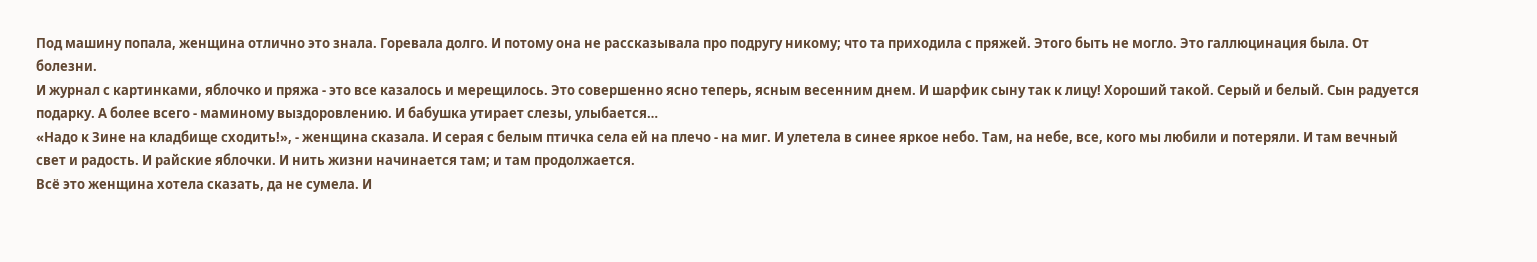Под машину попала, женщина отлично это знала. Горевала долго. И потому она не рассказывала про подругу никому; что та приходила с пряжей. Этого быть не могло. Это галлюцинация была. От болезни.
И журнал с картинками, яблочко и пряжа - это все казалось и мерещилось. Это совершенно ясно теперь, ясным весенним днем. И шарфик сыну так к лицу! Хороший такой. Серый и белый. Сын радуется подарку. А более всего - маминому выздоровлению. И бабушка утирает слезы, улыбается…
«Надо к Зине на кладбище сходить!», - женщина сказала. И серая с белым птичка села ей на плечо - на миг. И улетела в синее яркое небо. Там, на небе, все, кого мы любили и потеряли. И там вечный свет и радость. И райские яблочки. И нить жизни начинается там; и там продолжается.
Всё это женщина хотела сказать, да не сумела. И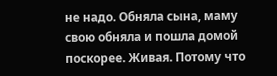не надо. Обняла сына, маму свою обняла и пошла домой поскорее. Живая. Потому что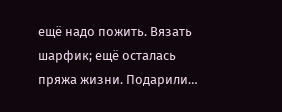ещё надо пожить. Вязать шарфик; ещё осталась пряжа жизни. Подарили…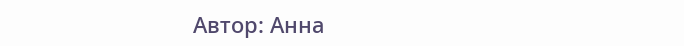Автор: Анна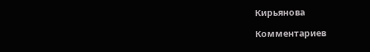Кирьянова

Комментариев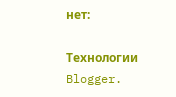нет:

Технологии Blogger.